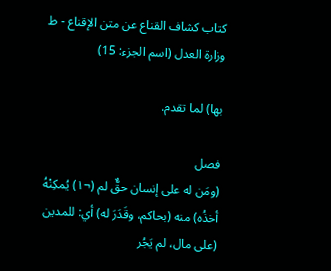كتاب كشاف القناع عن متن الإقناع - ط وزارة العدل (اسم الجزء: 15)

بها) لما تقدم.

فصل
(ومَن له على إنسان حقٌّ لم (¬١) يُمكِنْهُ أخذُه) منه (بحاكم، وقَدَرَ له) أي: للمدين (على مال، لم يَجُر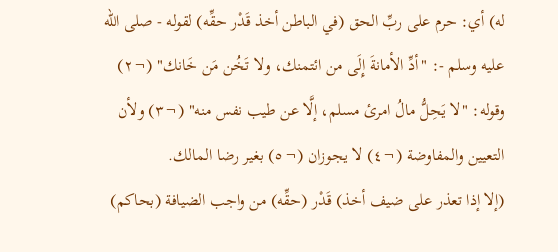له) أي: حرم على ربِّ الحق (في الباطن أخذ قَدْر حقِّه) لقوله - صلى الله عليه وسلم -: "أدِّ الأمانةَ إِلَى من ائتمنك، ولا تَخُن مَن خَانك" (¬٢) وقوله: "لا يَحِلُّ مالُ امرئ مسلم، إلَّا عن طيب نفس منه" (¬٣) ولأن التعيين والمفاوضة (¬٤) لا يجوزان (¬٥) بغير رضا المالك.
(إلا إذا تعذر على ضيف أخذ) قَدْر (حقِّه) من واجب الضيافة (بحاكم)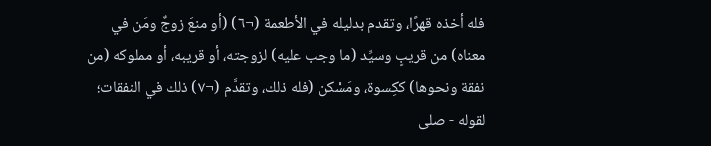فله أخذه قهرًا، وتقدم بدليله في الأطعمة (¬٦) (أو منعَ زوجٌ ومَن في معناه) من قريبٍ وسيِّد (ما وجب عليه) لزوجته، أو قريبه، أو مملوكه (من نفقة ونحوها) ككِسوة، ومَسْكن (فله ذلك، وتقدَّم (¬٧) ذلك في النفقات؛ لقوله - صلى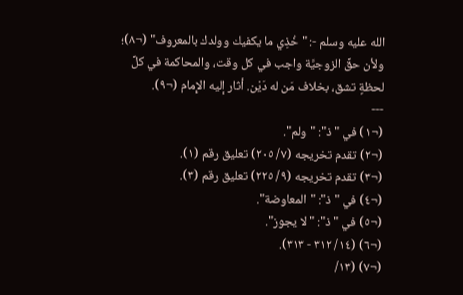الله عليه وسلم -: "خُذِي ما يكفيك وولدك بالمعروف" (¬٨)؛ ولأن حقِّ الزوجيَّة واجب في كل وقت، والمحاكمة في كلِّ لحظةٍ تشق، بخلاف مَن له دَيْن. أثار إليه الإِمام (¬٩).
---
(¬١) في "ذ": "ولم".
(¬٢) تقدم تخريجه (٧/ ٢٠٥) تعليق رقم (١).
(¬٣) تقدم تخريجه (٩/ ٢٢٥) تعليق رقم (٣).
(¬٤) في "ذ": "المعاوضة".
(¬٥) في "ذ": "لا يجوز".
(¬٦) (١٤/ ٣١٢ - ٣١٣).
(¬٧) (١٣/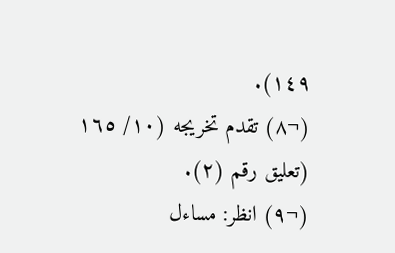١٤٩).
(¬٨) تقدم تخريجه (١٠/ ١٦٥ (تعليق رقم (٢).
(¬٩) انظر: مساءل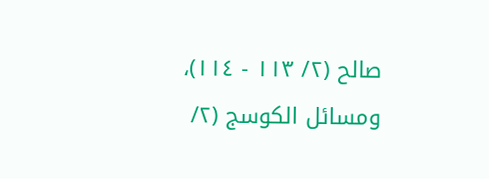صالح (٢/ ١١٣ - ١١٤)، ومسائل الكوسج (٢/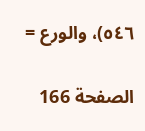٥٤٦)، والورع =

الصفحة 166